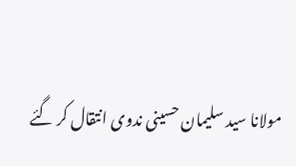مولانا سید سلیمان حسینی ندوی انتقال کر گئے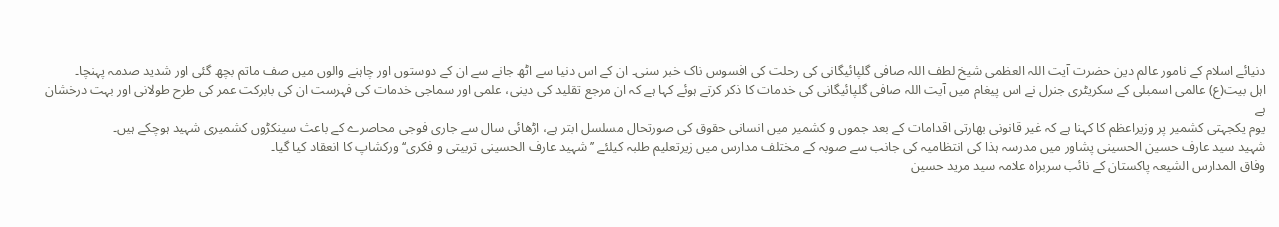دنیائے اسلام کے نامور عالم دین حضرت آیت اللہ العظمی شیخ لطف اللہ صافی گلپائیگانی کی رحلت کی افسوس ناک خبر سنی۔ ان کے اس دنیا سے اٹھ جانے سے ان کے دوستوں اور چاہنے والوں میں صف ماتم بچھ گئی اور شدید صدمہ پہنچا۔
اہل بیت(ع) عالمی اسمبلی کے سکریٹری جنرل نے اس پیغام میں آیت اللہ صافی گلپائیگانی کی خدمات کا ذکر کرتے ہوئے کہا ہے کہ ان مرجع تقلید کی دینی، علمی اور سماجی خدمات کی فہرست ان کی بابرکت عمر کی طرح طولانی اور بہت درخشان ہے
یوم یکجہتی کشمیر پر وزیراعظم کا کہنا ہے کہ غیر قانونی بھارتی اقدامات کے بعد جموں و کشمیر میں انسانی حقوق کی صورتحال مسلسل ابتر ہے، اڑھائی سال سے جاری فوجی محاصرے کے باعث سینکڑوں کشمیری شہید ہوچکے ہیں۔
شہید سید عارف حسین الحسینی پشاور میں مدرسہ ہذا کی انتظامیہ کی جانب سے صوبہ کے مختلف مدارس میں زیرتعلیم طلبہ کیلئے ’’شہید عارف الحسینی تربیتی و فکری‘‘ ورکشاپ کا انعقاد کیا گیا۔
وفاق المدارس الشیعہ پاکستان کے نائب سربراہ علامہ سید مرید حسین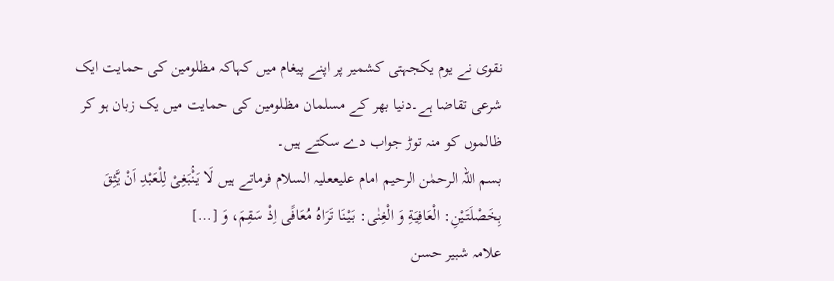نقوی نے یوم یکجہتی کشمیر پر اپنے پیغام میں کہاکہ مظلومین کی حمایت ایک شرعی تقاضا ہے۔دنیا بھر کے مسلمان مظلومین کی حمایت میں یک زبان ہو کر ظالموں کو منہ توڑ جواب دے سکتے ہیں۔
بسم اللہ الرحمٰن الرحیم امام علیععلیہ السلام فرماتے ہیں لَا یَنْۢبَغِیْ لِلْعَبْدِ اَنْ یَّثِقَ بِخَصْلَتَیْنِ: الْعَافِیَةِ وَ الْغِنٰى: بَیْنَا تَرَاهُ مُعَافًى اِذْ سَقِمَ، وَ […]
علامہ شبیر حسن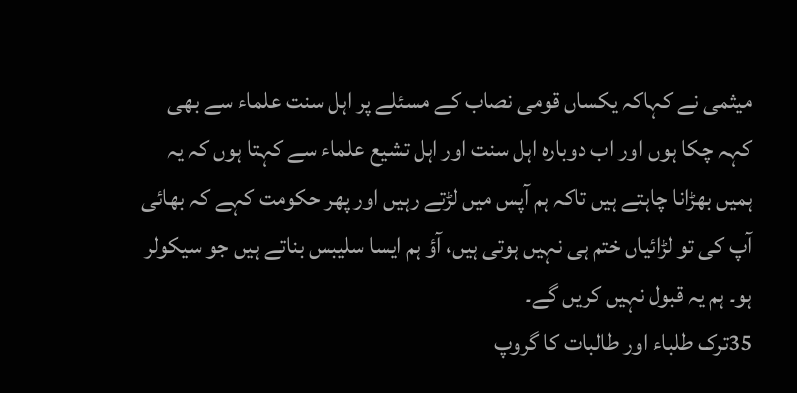میثمی نے کہاکہ یکساں قومی نصاب کے مسئلے پر اہل سنت علماء سے بھی کہہ چکا ہوں اور اب دوبارہ اہل سنت اور اہل تشیع علماء سے کہتا ہوں کہ یہ ہمیں بھڑانا چاہتے ہیں تاکہ ہم آپس میں لڑتے رہیں اور پھر حکومت کہے کہ بھائی آپ کی تو لڑائیاں ختم ہی نہیں ہوتی ہیں، آؤ ہم ایسا سلیبس بناتے ہیں جو سیکولر ہو۔ ہم یہ قبول نہیں کریں گے۔
35ترک طلباء اور طالبات کا گروپ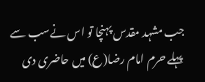جب مشہد مقدس پہنچا تو اس نےسب سے پہلے حرم امام رضا(ع) میں حاضری دی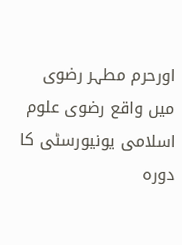اورحرم مطہر رضوی میں واقع رضوی علوم اسلامی یونیورسٹی کا دورہ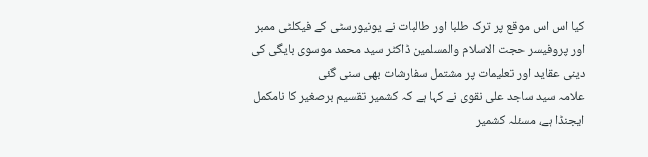کیا اس اس موقع پر ترک طلبا اور طالبات نے یونیورسٹی کے فیکلٹی ممبر اور پروفیسر حجت الاسلام والمسلمین ڈاکٹر سید محمد موسوی بایگی کی دینی عقاید اور تعلیمات پر مشتمل سفارشات بھی سنی گئی
علامہ سید ساجد علی نقوی نے کہا ہے کہ کشمیر تقسیم برصغیر کا نامکمل ایجنڈا ہے، مسئلہ کشمیر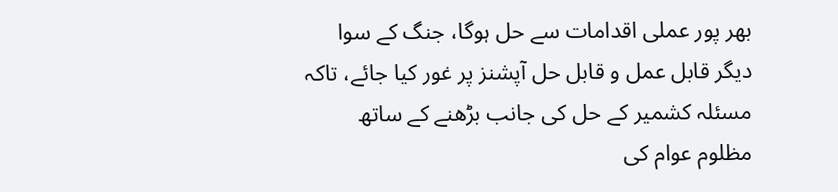بھر پور عملی اقدامات سے حل ہوگا، جنگ کے سوا دیگر قابل عمل و قابل حل آپشنز پر غور کیا جائے، تاکہ مسئلہ کشمیر کے حل کی جانب بڑھنے کے ساتھ مظلوم عوام کی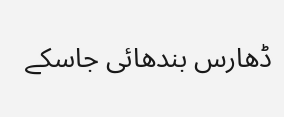ڈھارس بندھائی جاسکے